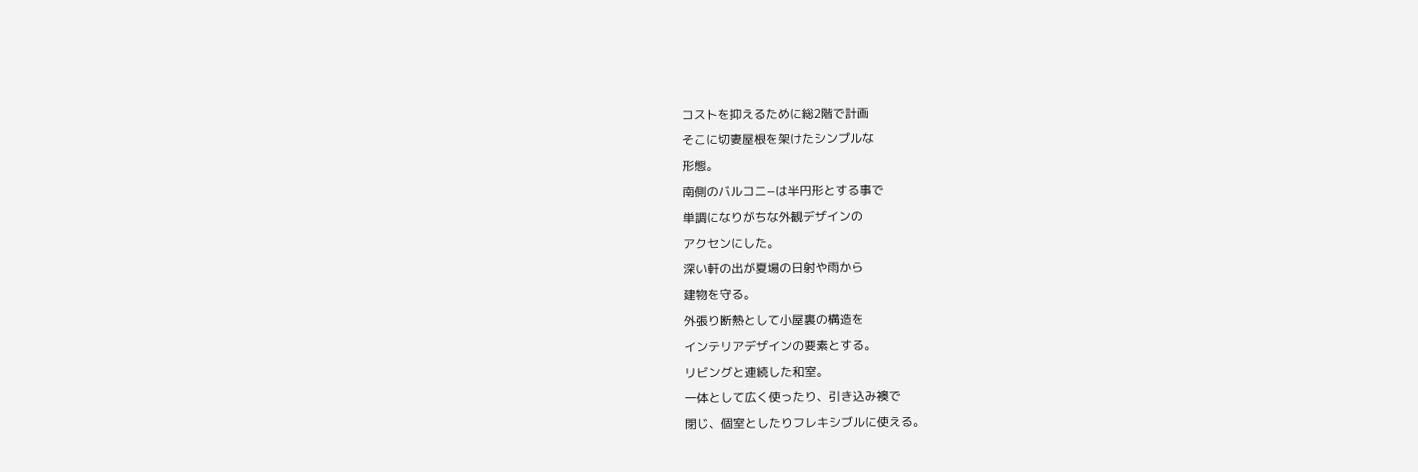コストを抑えるために総2階で計画
そこに切妻屋根を架けたシンプルな
形態。
南側のバルコニ−は半円形とする事で
単調になりがちな外観デザインの
アクセンにした。
深い軒の出が夏場の日射や雨から
建物を守る。
外張り断熱として小屋裏の構造を
インテリアデザインの要素とする。
リビングと連続した和室。
一体として広く使ったり、引き込み襖で
閉じ、個室としたりフレキシブルに使える。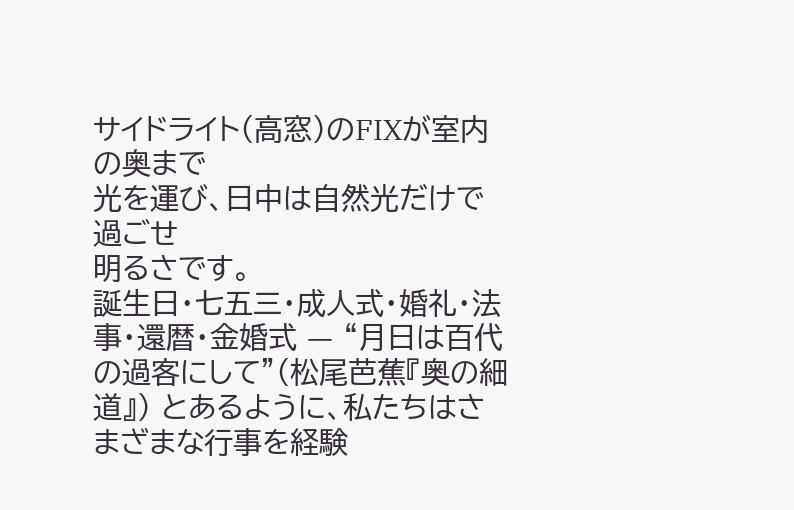サイドライト(高窓)のFIXが室内の奥まで
光を運び、日中は自然光だけで過ごせ
明るさです。
誕生日・七五三・成人式・婚礼・法事・還暦・金婚式 — “月日は百代の過客にして”(松尾芭蕉『奥の細道』) とあるように、私たちはさまざまな行事を経験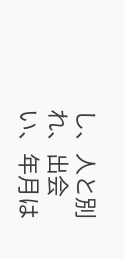し、人と別れ、出会い、年月は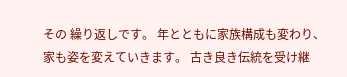その 繰り返しです。 年とともに家族構成も変わり、家も姿を変えていきます。 古き良き伝統を受け継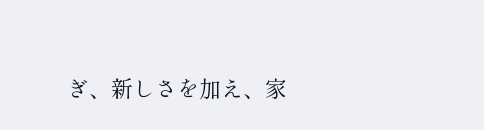ぎ、新しさを加え、家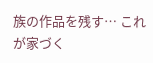族の作品を残す… これが家づく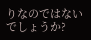りなのではないでしょうか?